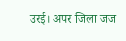उरई। अपर जिला जज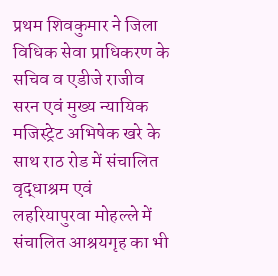प्रथम शिवकुमार ने जिला विधिक सेवा प्राधिकरण के सचिव व एडीजे राजीव सरन एवं मुख्य न्यायिक मजिस्ट्रेट अभिषेक खरे के साथ राठ रोड में संचालित वृद्धाश्रम एवं लहरियापुरवा मोहल्ले में संचालित आश्रयगृह का भी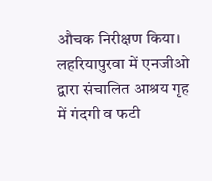औचक निरीक्षण किया। लहरियापुरवा में एनजीओ द्वारा संचालित आश्रय गृह में गंदगी व फटी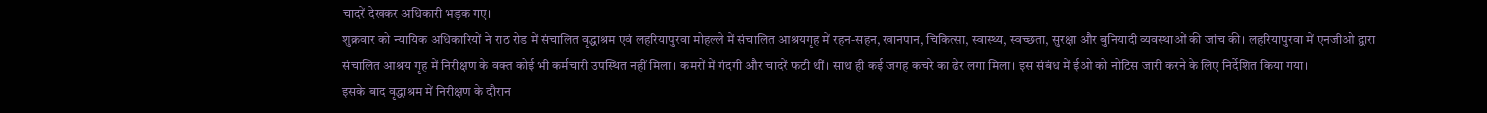चादरें देखकर अधिकारी भड़क गए।
शुक्रवार को न्यायिक अधिकारियों ने राठ रोड में संचालित वृद्धाश्रम एवं लहरियापुरवा मोहल्ले में संचालित आश्रयगृह में रहन-सहन, खानपान, चिकित्सा, स्वास्थ्य, स्वच्छता, सुरक्षा और बुनियादी व्यवस्थाओं की जांच की। लहरियापुरवा में एनजीओ द्वारा संचालित आश्रय गृह में निरीक्षण के वक्त कोई भी कर्मचारी उपस्थित नहीं मिला। कमरों में गंदगी और चादरें फटी थीं। साथ ही कई जगह कचरे का ढेर लगा मिला। इस संबंध में ईओ को नोटिस जारी करने के लिए निर्देशित किया गया।
इसके बाद वृद्धाश्रम में निरीक्षण के दौरान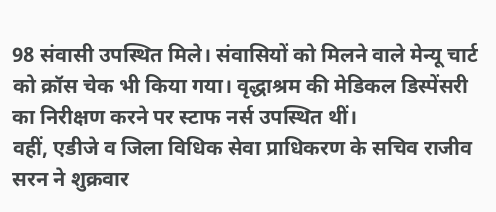98 संवासी उपस्थित मिले। संवासियों को मिलने वाले मेन्यू चार्ट को क्रॉस चेक भी किया गया। वृद्धाश्रम की मेडिकल डिस्पेंसरी का निरीक्षण करने पर स्टाफ नर्स उपस्थित थीं।
वहीं, एडीजे व जिला विधिक सेवा प्राधिकरण के सचिव राजीव सरन ने शुक्रवार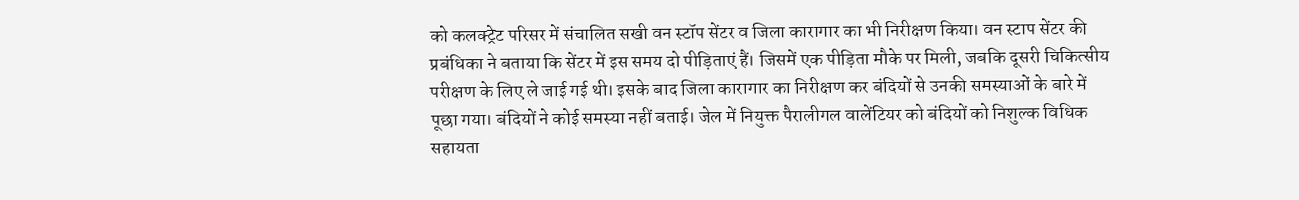को कलक्ट्रेट परिसर में संचालित सखी वन स्टॉप सेंटर व जिला कारागार का भी निरीक्षण किया। वन स्टाप सेंटर की प्रबंधिका ने बताया कि सेंटर में इस समय दो पीड़िताएं हैं। जिसमें एक पीड़िता मौके पर मिली, जबकि दूसरी चिकित्सीय परीक्षण के लिए ले जाई गई थी। इसके बाद जिला कारागार का निरीक्षण कर बंदियों से उनकी समस्याओं के बारे में पूछा गया। बंदियों ने कोई समस्या नहीं बताई। जेल में नियुक्त पैरालीगल वालेंटियर को बंदियों को निशुल्क विधिक सहायता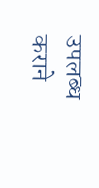उपलब्ध कराने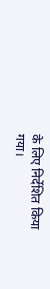के लिए निर्देशित किया गया।